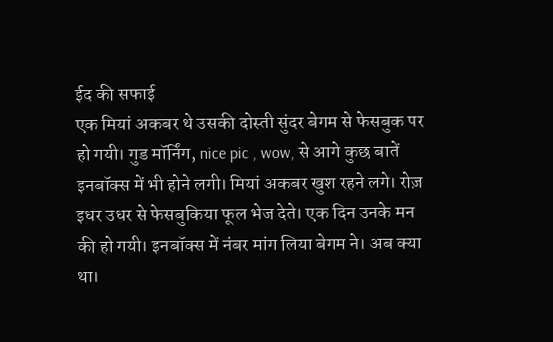ईद की सफाई
एक मियां अकबर थे उसकी दोस्ती सुंदर बेगम से फेसबुक पर हो गयी। गुड मॉर्निंग, nice pic , wow, से आगे कुछ बातें इनबॉक्स में भी होने लगी। मियां अकबर खुश रहने लगे। रोज़ इधर उधर से फेसबुकिया फूल भेज देते। एक दिन उनके मन की हो गयी। इनबॉक्स में नंबर मांग लिया बेगम ने। अब क्या था।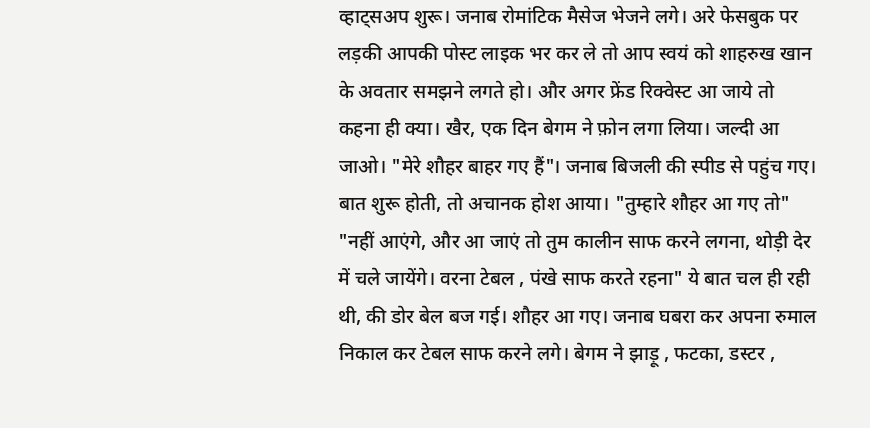व्हाट्सअप शुरू। जनाब रोमांटिक मैसेज भेजने लगे। अरे फेसबुक पर लड़की आपकी पोस्ट लाइक भर कर ले तो आप स्वयं को शाहरुख खान के अवतार समझने लगते हो। और अगर फ्रेंड रिक्वेस्ट आ जाये तो कहना ही क्या। खैर, एक दिन बेगम ने फ़ोन लगा लिया। जल्दी आ जाओ। "मेरे शौहर बाहर गए हैं"। जनाब बिजली की स्पीड से पहुंच गए। बात शुरू होती, तो अचानक होश आया। "तुम्हारे शौहर आ गए तो" "नहीं आएंगे, और आ जाएं तो तुम कालीन साफ करने लगना, थोड़ी देर में चले जायेंगे। वरना टेबल , पंखे साफ करते रहना" ये बात चल ही रही थी, की डोर बेल बज गई। शौहर आ गए। जनाब घबरा कर अपना रुमाल निकाल कर टेबल साफ करने लगे। बेगम ने झाड़ू , फटका, डस्टर ,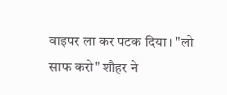वाइपर ला कर पटक दिया। "लो साफ करो" शौहर ने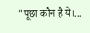"पूछा कौन है ये।...